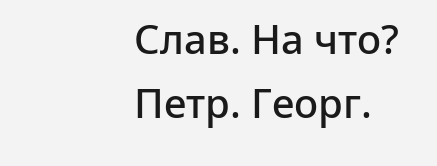Слав. На что?
Петр. Георг.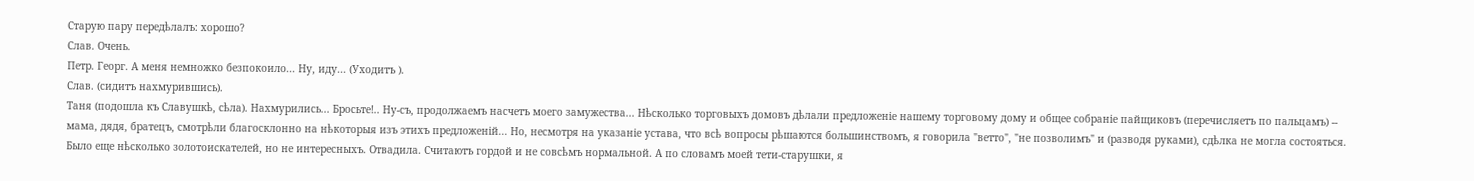Старую пару передѣлалъ: хорошо?
Слав. Очень.
Петр. Георг. А меня немножко безпокоило... Ну, иду... (Уходитъ ).
Слав. (сидитъ нахмурившись).
Таня (подошла къ Славушкѣ, сѣла). Нахмурились... Бросьте!.. Ну-съ, продолжаемъ насчетъ моего замужества... Нѣсколько торговыхъ домовъ дѣлали предложеніе нашему торговому дому и общее собраніе пайщиковъ (перечисляетъ по пальцамъ) -- мама, дядя, братецъ, смотрѣли благосклонно на нѣкоторыя изъ этихъ предложеній... Но, несмотря на указаніе устава, что всѣ вопросы рѣшаются большинствомъ, я говорила "ветто", "не позволимъ" и (разводя руками), сдѣлка не могла состояться. Было еще нѣсколько золотоискателей, но не интересныхъ. Отвадила. Считаютъ гордой и не совсѣмъ нормальной. А по словамъ моей тети-старушки, я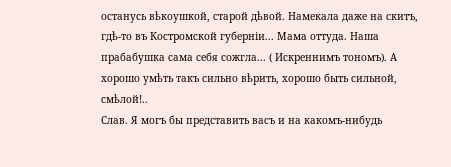останусь вѣкоушкой, старой дѣвой. Намекала даже на скитъ, гдѣ-то въ Костромской губерніи... Мама оттуда. Наша прабабушка сама себя сожгла... ( Искреннимъ тономъ). А хорошо умѣть такъ сильно вѣрить, хорошо быть сильной, смѣлой!..
Слав. Я могъ бы представить васъ и на какомъ-нибудь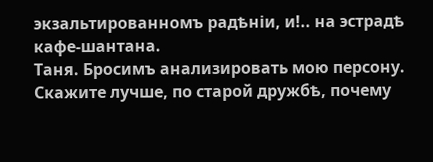экзальтированномъ радѣніи, и!.. на эстрадѣ кафе-шантана.
Таня. Бросимъ анализировать мою персону. Скажите лучше, по старой дружбѣ, почему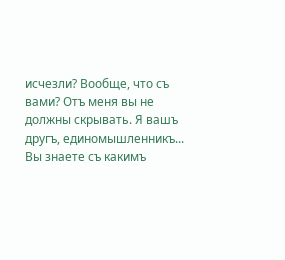исчезли? Вообще, что съ вами? Отъ меня вы не должны скрывать. Я вашъ другъ, единомышленникъ... Вы знаете съ какимъ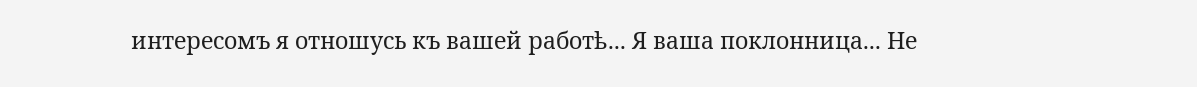интересомъ я отношусь къ вашей работѣ... Я ваша поклонница... Не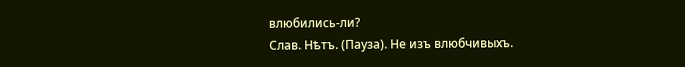влюбились-ли?
Слав. Нѣтъ. (Пауза). Не изъ влюбчивыхъ.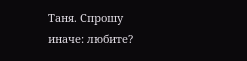Таня. Спрошу иначе: любите?